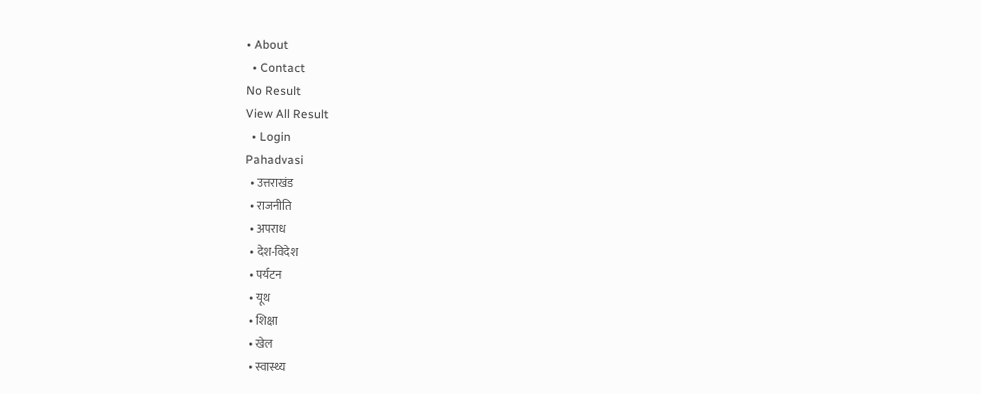• About
  • Contact
No Result
View All Result
  • Login
Pahadvasi
  • उत्तराखंड
  • राजनीति
  • अपराध
  • देश-विदेश
  • पर्यटन
  • यूथ
  • शिक्षा
  • खेल
  • स्वास्थ्य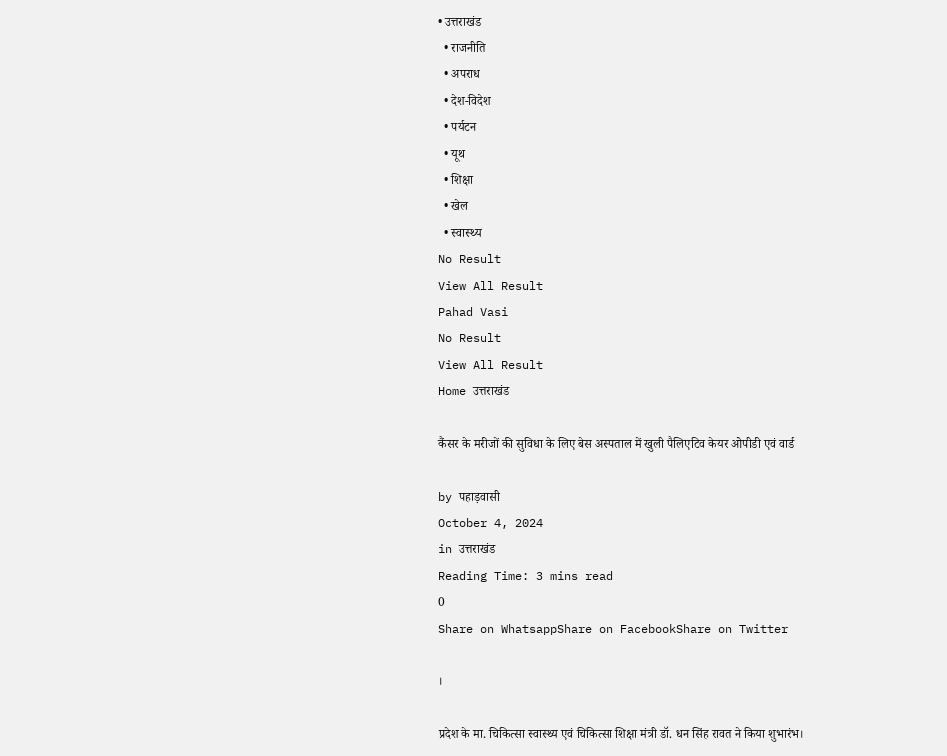• उत्तराखंड
  • राजनीति
  • अपराध
  • देश-विदेश
  • पर्यटन
  • यूथ
  • शिक्षा
  • खेल
  • स्वास्थ्य
No Result
View All Result
Pahad Vasi
No Result
View All Result
Home उत्तराखंड

कैंसर के मरीजों की सुविधा के लिए बेस अस्पताल में खुली पैलिएटिव केयर ओपीडी एवं वार्ड

by पहाड़वासी
October 4, 2024
in उत्तराखंड
Reading Time: 3 mins read
0
Share on WhatsappShare on FacebookShare on Twitter

।

प्रदेश के मा. चिकित्सा स्वास्थ्य एवं चिकित्सा शिक्षा मंत्री डॉ. धन सिंह रावत ने किया शुभारंभ।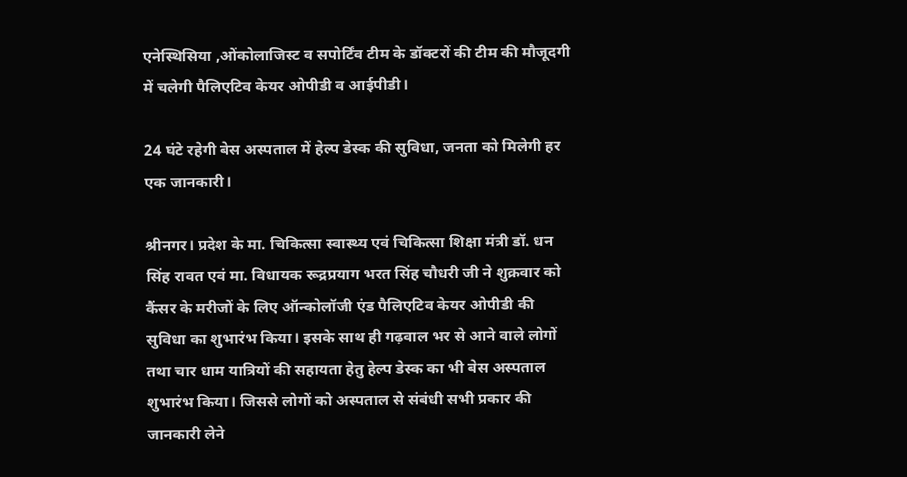एनेस्थिसिया ,ओंकोलाजिस्ट व सपोर्टिंव टीम के डॉक्टरों की टीम की मौजूदगी में चलेगी पैलिएटिव केयर ओपीडी व आईपीडी।

24 घंटे रहेगी बेस अस्पताल में हेल्प डेस्क की सुविधा, जनता को मिलेगी हर एक जानकारी।

श्रीनगर। प्रदेश के मा. चिकित्सा स्वास्थ्य एवं चिकित्सा शिक्षा मंत्री डॉ. धन सिंह रावत एवं मा. विधायक रूद्रप्रयाग भरत सिंह चौधरी जी ने शुक्रवार को कैंसर के मरीजों के लिए ऑन्कोलॉजी एंड पैलिएटिव केयर ओपीडी की सुविधा का शुभारंभ किया। इसके साथ ही गढ़वाल भर से आने वाले लोगों तथा चार धाम यात्रियों की सहायता हेतु हेल्प डेस्क का भी बेस अस्पताल शुभारंभ किया। जिससे लोगों को अस्पताल से संबंधी सभी प्रकार की जानकारी लेने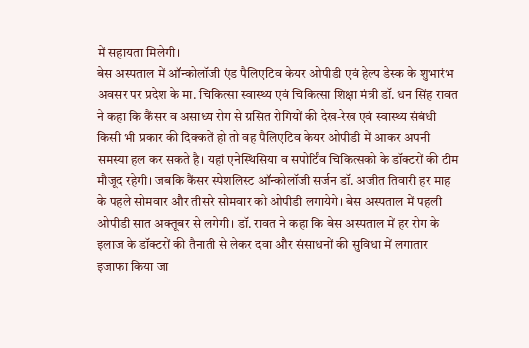में सहायता मिलेगी।
बेस अस्पताल में ऑन्कोलॉजी एंड पैलिएटिव केयर ओपीडी एवं हेल्प डेस्क के शुभारंभ अवसर पर प्रदेश के मा. चिकित्सा स्वास्थ्य एवं चिकित्सा शिक्षा मंत्री डॉ. धन सिंह रावत ने कहा कि कैंसर व असाध्य रोग से ग्रसित रोगियों की देख-रेख एवं स्वास्थ्य संबंधी किसी भी प्रकार की दिक्कतें हो तो वह पैलिएटिव केयर ओपीडी में आकर अपनी समस्या हल कर सकते है। यहां एनेस्थिसिया व सपोर्टिंव चिकित्सको के डॉक्टरों की टीम मौजूद रहेगी। जबकि कैंसर स्पेशलिस्ट ऑन्कोलॉजी सर्जन डॉ. अजीत तिवारी हर माह के पहले सोमवार और तीसरे सोमवार को ओपीडी लगायेगे। बेस अस्पताल में पहली ओपीडी सात अक्तूबर से लगेगी। डॉ. रावत ने कहा कि बेस अस्पताल में हर रोग के इलाज के डॉक्टरों की तैनाती से लेकर दवा और संसाधनों की सुविधा में लगातार इजाफा किया जा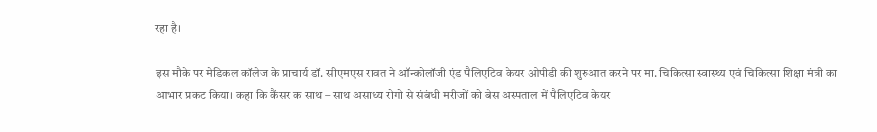रहा है।

इस मौके पर मेडिकल कॉलेज के प्राचार्य डॉ. सीएमएस रावत ने ऑन्कोलॉजी एंड पैलिएटिव केयर ओपीडी की शुरुआत करने पर मा. चिकित्सा स्वास्थ्य एवं चिकित्सा शिक्षा मंत्री का आभार प्रकट किया। कहा कि कैंसर क साथ – साथ असाध्य रोगो से संबंधी मरीजों को बेस अस्पताल में पैलिएटिव केयर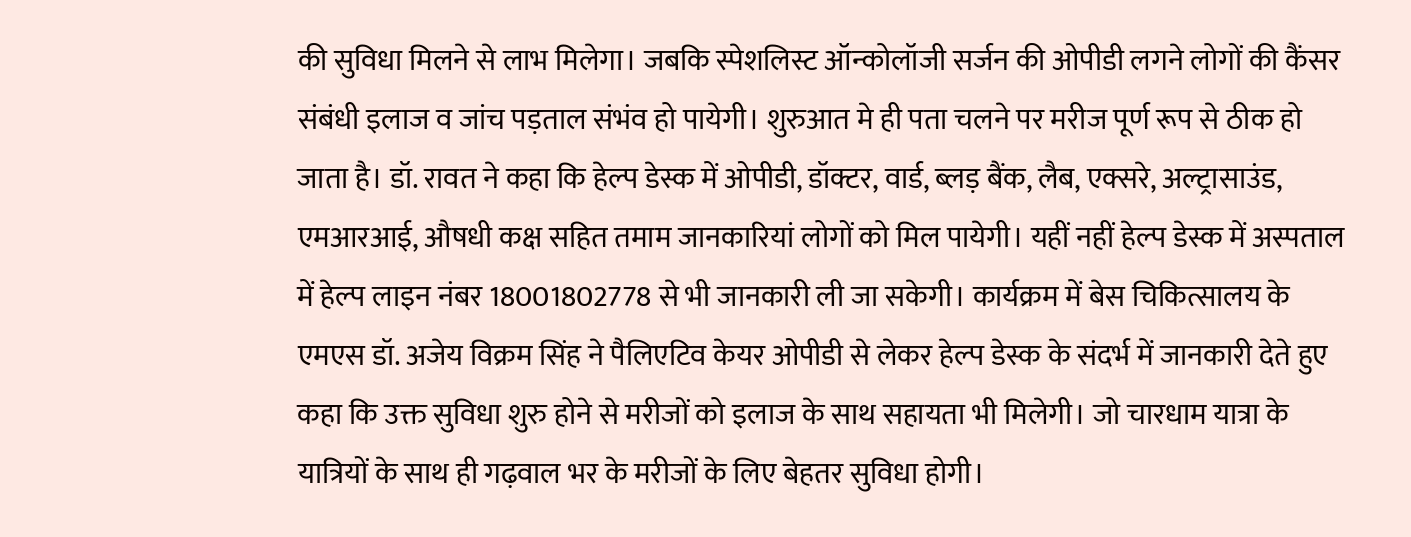की सुविधा मिलने से लाभ मिलेगा। जबकि स्पेशलिस्ट ऑन्कोलॉजी सर्जन की ओपीडी लगने लोगों की कैंसर संबंधी इलाज व जांच पड़ताल संभंव हो पायेगी। शुरुआत मे ही पता चलने पर मरीज पूर्ण रूप से ठीक हो जाता है। डॉ. रावत ने कहा कि हेल्प डेस्क में ओपीडी, डॉक्टर, वार्ड, ब्लड़ बैंक, लैब, एक्सरे, अल्ट्रासाउंड, एमआरआई, औषधी कक्ष सहित तमाम जानकारियां लोगों को मिल पायेगी। यहीं नहीं हेल्प डेस्क में अस्पताल में हेल्प लाइन नंबर 18001802778 से भी जानकारी ली जा सकेगी। कार्यक्रम में बेस चिकित्सालय के एमएस डॉ. अजेय विक्रम सिंह ने पैलिएटिव केयर ओपीडी से लेकर हेल्प डेस्क के संदर्भ में जानकारी देते हुए कहा कि उक्त सुविधा शुरु होने से मरीजों को इलाज के साथ सहायता भी मिलेगी। जो चारधाम यात्रा के यात्रियों के साथ ही गढ़वाल भर के मरीजों के लिए बेहतर सुविधा होगी।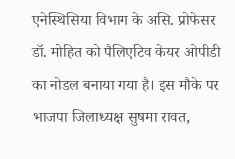एनेस्थिसिया विभाग के असि. प्रोफेसर डॉ. मोहित को पैलिएटिव केयर ओपीडी का नोडल बनाया गया है। इस मौके पर भाजपा जिलाध्यक्ष सुषमा रावत,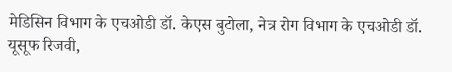मेडिसिन विभाग के एचओडी डॉ. केएस बुटोला, नेत्र रोग विभाग के एचओडी डॉ. यूसूफ रिजवी,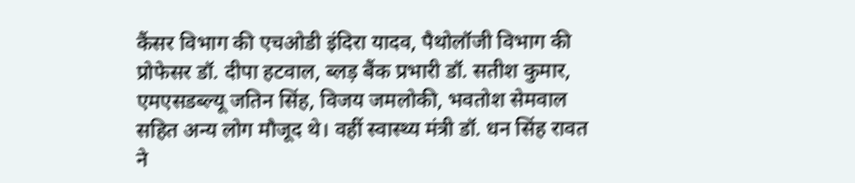कैंसर विभाग की एचओडी इंदिरा यादव, पैथोलॉजी विभाग की प्रोफेसर डॉ. दीपा हटवाल, ब्लड़ बैंक प्रभारी डॉ. सतीश कुमार, एमएसडब्ल्यू जतिन सिंह, विजय जमलोकी, भवतोश सेमवाल सहित अन्य लोग मौजूद थे। वहीं स्वास्थ्य मंत्री डॉ. धन सिंह रावत ने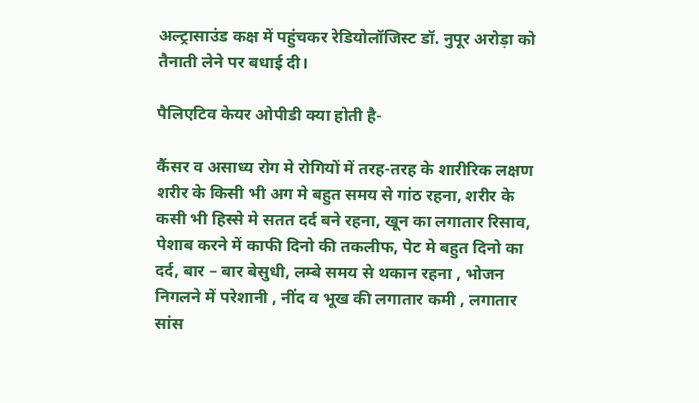अल्ट्रासाउंड कक्ष में पहुंचकर रेडियोलॉजिस्ट डॉ. नुपूर अरोड़ा को तैनाती लेने पर बधाई दी।

पैलिएटिव केयर ओपीडी क्या होती है-

कैंसर व असाध्य रोग मे रोगियों में तरह-तरह के शारीरिक लक्षण शरीर के किसी भी अग मे बहुत समय से गांठ रहना, शरीर के कसी भी हिस्से मे सतत दर्द बने रहना, खून का लगातार रिसाव, पेशाब करने में काफी दिनो की तकलीफ, पेट मे बहुत दिनो का दर्द, बार – बार बेसुधी, लम्बे समय से थकान रहना , भोजन निगलने में परेशानी , नींद व भूख की लगातार कमी , लगातार सांस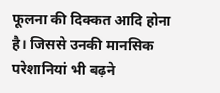फूलना की दिक्कत आदि होना है। जिससे उनकी मानसिक परेशानियां भी बढ़ने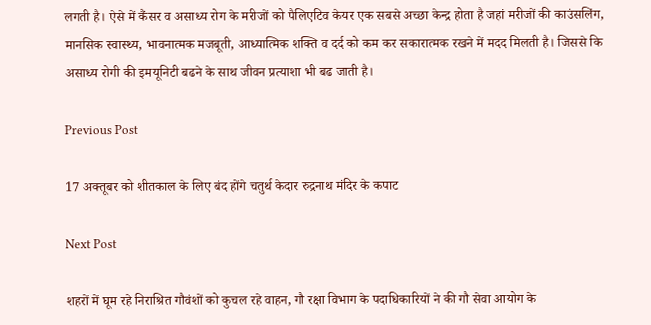लगती है। ऐसे में कैंसर व असाध्य रोग के मरीजों को पैलिएटिव केयर एक सबसे अच्छा केन्द्र होता है जहां मरीजों की काउंसलिंग, मानसिक स्वास्थ्य, भावनात्मक मजबूती, आध्यात्मिक शक्ति व दर्द को कम कर सकारात्मक रखने में मदद मिलती है। जिससे कि असाध्य रोगी की इमयूनिटी बढने के साथ जीवन प्रत्याशा भी बढ जाती है।

Previous Post

17 अक्तूबर को शीतकाल के लिए बंद होंगे चतुर्थ केदार रुद्रनाथ मंदिर के कपाट

Next Post

शहरों में घूम रहे निराश्रित गौवंशों को कुचल रहे वाहन, गौ रक्षा विभाग के पदाधिकारियों ने की गौ सेवा आयोग के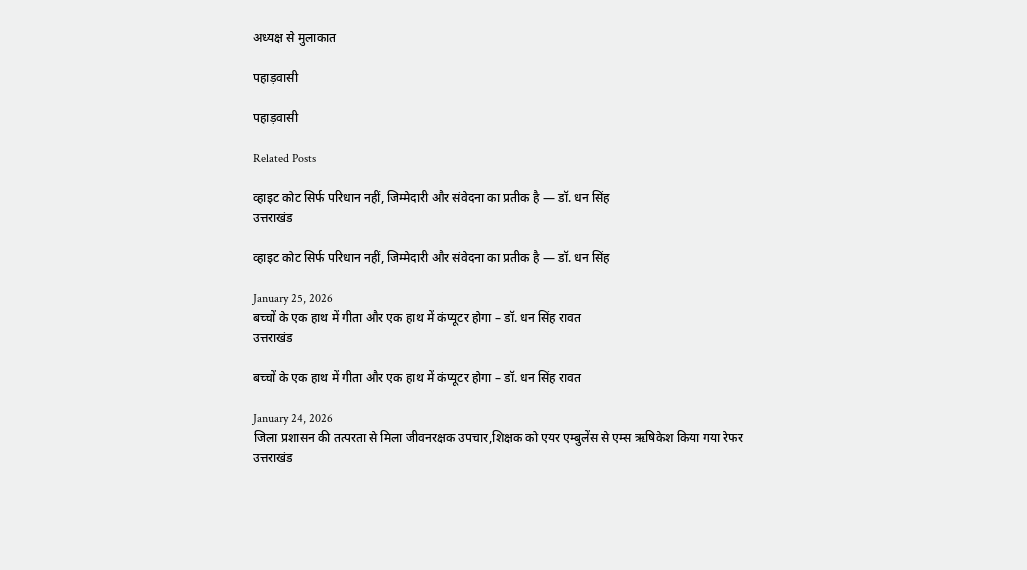अध्यक्ष से मुलाकात

पहाड़वासी

पहाड़वासी

Related Posts

व्हाइट कोट सिर्फ परिधान नहीं, जिम्मेदारी और संवेदना का प्रतीक है — डॉ. धन सिंह
उत्तराखंड

व्हाइट कोट सिर्फ परिधान नहीं, जिम्मेदारी और संवेदना का प्रतीक है — डॉ. धन सिंह

January 25, 2026
बच्चों के एक हाथ में गीता और एक हाथ में कंप्यूटर होगा – डॉ. धन सिंह रावत
उत्तराखंड

बच्चों के एक हाथ में गीता और एक हाथ में कंप्यूटर होगा – डॉ. धन सिंह रावत

January 24, 2026
जिला प्रशासन की तत्परता से मिला जीवनरक्षक उपचार,शिक्षक को एयर एम्बुलेंस से एम्स ऋषिकेश किया गया रेफर
उत्तराखंड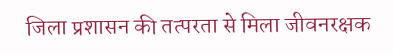जिला प्रशासन की तत्परता से मिला जीवनरक्षक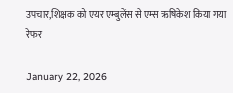उपचार,शिक्षक को एयर एम्बुलेंस से एम्स ऋषिकेश किया गया रेफर

January 22, 2026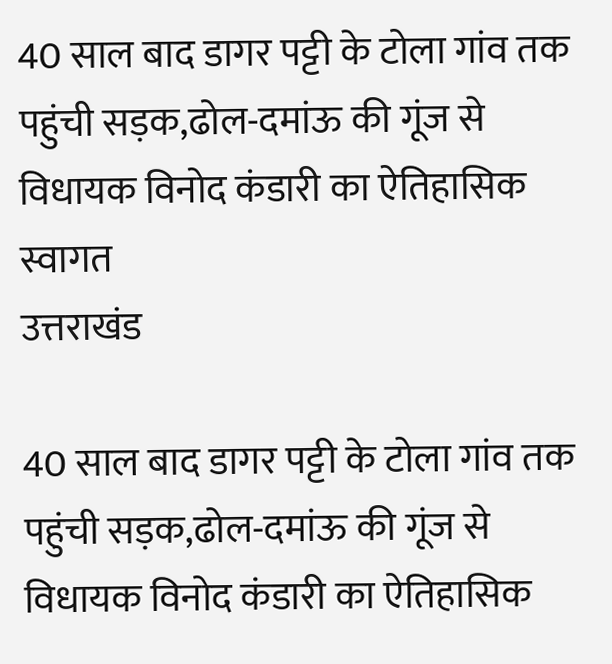40 साल बाद डागर पट्टी के टोला गांव तक पहुंची सड़क,ढोल-दमांऊ की गूंज से विधायक विनोद कंडारी का ऐतिहासिक स्वागत
उत्तराखंड

40 साल बाद डागर पट्टी के टोला गांव तक पहुंची सड़क,ढोल-दमांऊ की गूंज से विधायक विनोद कंडारी का ऐतिहासिक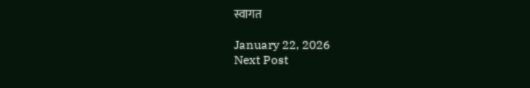स्वागत

January 22, 2026
Next Post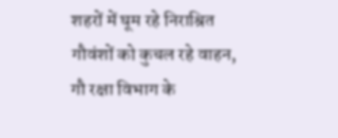शहरों में घूम रहे निराश्रित गौवंशों को कुचल रहे वाहन, गौ रक्षा विभाग के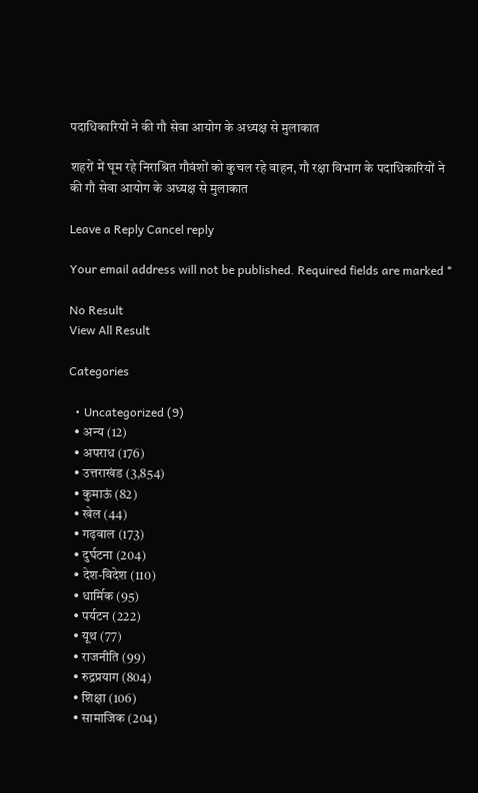पदाधिकारियों ने की गौ सेवा आयोग के अध्यक्ष से मुलाकात

शहरों में घूम रहे निराश्रित गौवंशों को कुचल रहे वाहन, गौ रक्षा विभाग के पदाधिकारियों ने की गौ सेवा आयोग के अध्यक्ष से मुलाकात

Leave a Reply Cancel reply

Your email address will not be published. Required fields are marked *

No Result
View All Result

Categories

  • Uncategorized (9)
  • अन्य (12)
  • अपराध (176)
  • उत्तराखंड (3,854)
  • कुमाऊं (82)
  • खेल (44)
  • गढ़वाल (173)
  • दुर्घटना (204)
  • देश-विदेश (110)
  • धार्मिक (95)
  • पर्यटन (222)
  • यूथ (77)
  • राजनीति (99)
  • रुद्रप्रयाग (804)
  • शिक्षा (106)
  • सामाजिक (204)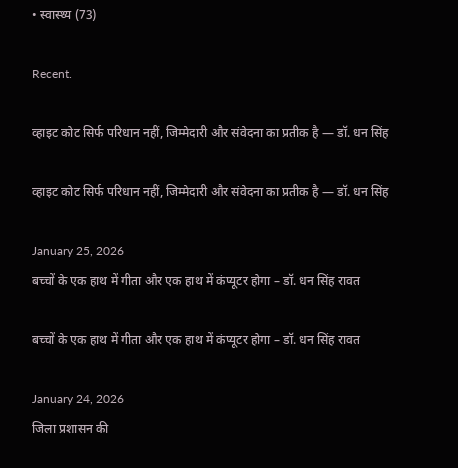• स्वास्थ्य (73)

Recent.

व्हाइट कोट सिर्फ परिधान नहीं, जिम्मेदारी और संवेदना का प्रतीक है — डॉ. धन सिंह

व्हाइट कोट सिर्फ परिधान नहीं, जिम्मेदारी और संवेदना का प्रतीक है — डॉ. धन सिंह

January 25, 2026
बच्चों के एक हाथ में गीता और एक हाथ में कंप्यूटर होगा – डॉ. धन सिंह रावत

बच्चों के एक हाथ में गीता और एक हाथ में कंप्यूटर होगा – डॉ. धन सिंह रावत

January 24, 2026
जिला प्रशासन की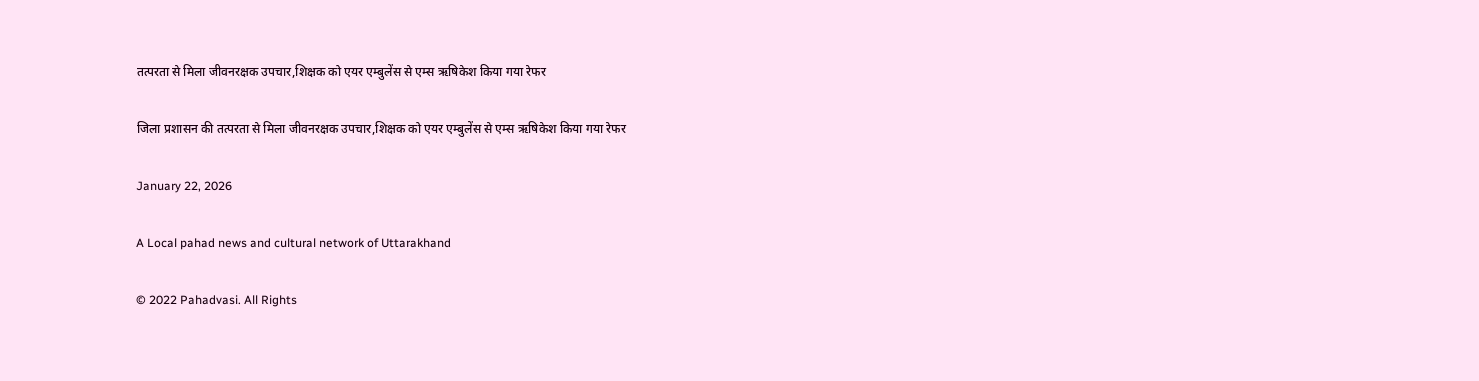तत्परता से मिला जीवनरक्षक उपचार,शिक्षक को एयर एम्बुलेंस से एम्स ऋषिकेश किया गया रेफर

जिला प्रशासन की तत्परता से मिला जीवनरक्षक उपचार,शिक्षक को एयर एम्बुलेंस से एम्स ऋषिकेश किया गया रेफर

January 22, 2026

A Local pahad news and cultural network of Uttarakhand

© 2022 Pahadvasi. All Rights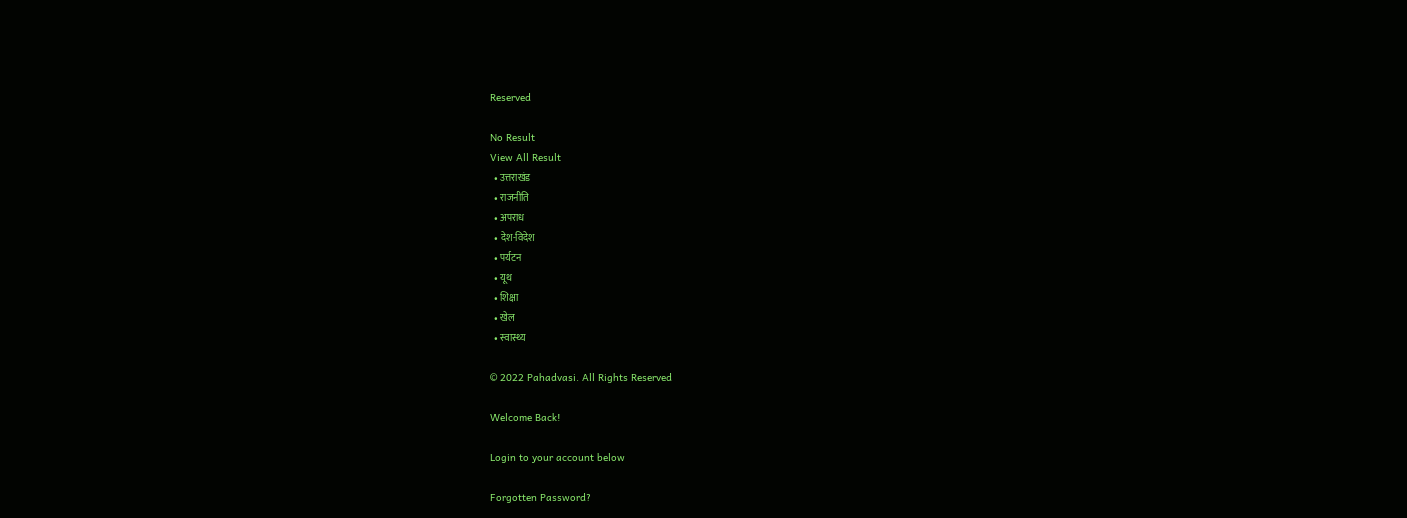Reserved

No Result
View All Result
  • उत्तराखंड
  • राजनीति
  • अपराध
  • देश-विदेश
  • पर्यटन
  • यूथ
  • शिक्षा
  • खेल
  • स्वास्थ्य

© 2022 Pahadvasi. All Rights Reserved

Welcome Back!

Login to your account below

Forgotten Password?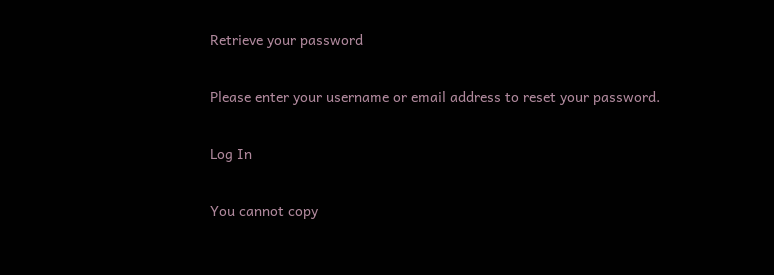Retrieve your password

Please enter your username or email address to reset your password.

Log In

You cannot copy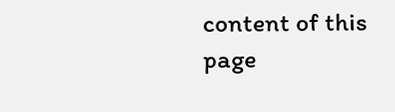content of this page